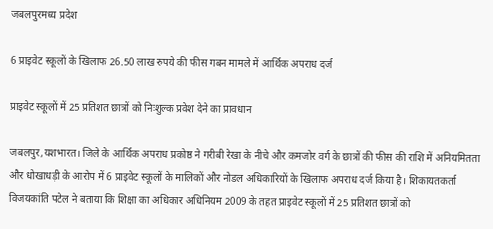जबलपुरमध्य प्रदेश

6 प्राइवेट स्कूलों के खिलाफ 26.50 लाख रुपये की फीस गबन मामले में आर्थिक अपराध दर्ज

प्राइवेट स्कूलों में 25 प्रतिशत छात्रों को निःशुल्क प्रवेश देने का प्रावधान

जबलपुर,यशभारत। जिले के आर्थिक अपराध प्रकोष्ठ ने गरीबी रेखा के नीचे और कमजोर वर्ग के छात्रों की फीस की राशि में अनियमितता और धोखाधड़ी के आरोप में 6 प्राइवेट स्कूलों के मालिकों और नोडल अधिकारियों के खिलाफ अपराध दर्ज किया है। शिकायतकर्ता विजयकांति पटेल ने बताया कि शिक्षा का अधिकार अधिनियम 2009 के तहत प्राइवेट स्कूलों में 25 प्रतिशत छात्रों को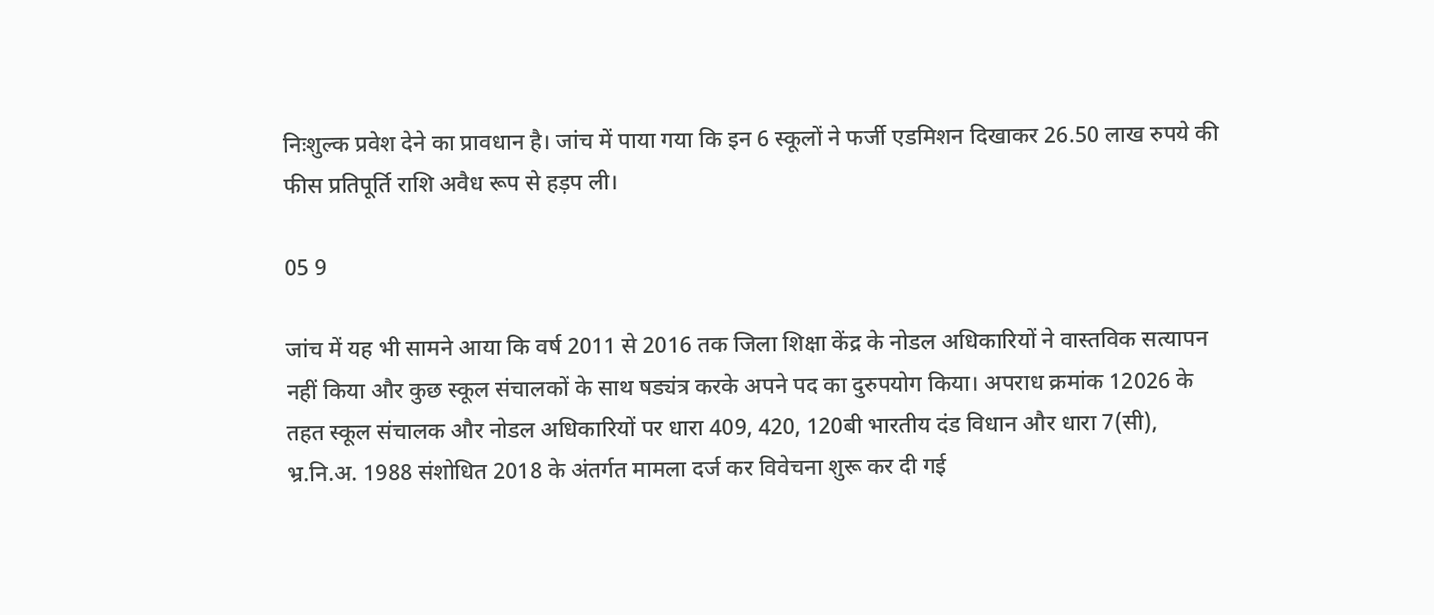निःशुल्क प्रवेश देने का प्रावधान है। जांच में पाया गया कि इन 6 स्कूलों ने फर्जी एडमिशन दिखाकर 26.50 लाख रुपये की फीस प्रतिपूर्ति राशि अवैध रूप से हड़प ली।

05 9

जांच में यह भी सामने आया कि वर्ष 2011 से 2016 तक जिला शिक्षा केंद्र के नोडल अधिकारियों ने वास्तविक सत्यापन नहीं किया और कुछ स्कूल संचालकों के साथ षड्यंत्र करके अपने पद का दुरुपयोग किया। अपराध क्रमांक 12026 के तहत स्कूल संचालक और नोडल अधिकारियों पर धारा 409, 420, 120बी भारतीय दंड विधान और धारा 7(सी), भ्र.नि.अ. 1988 संशोधित 2018 के अंतर्गत मामला दर्ज कर विवेचना शुरू कर दी गई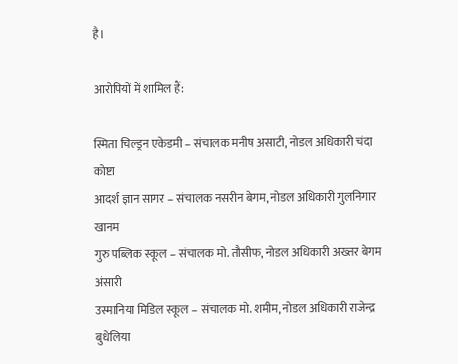है।

आरोपियों में शामिल हैं:

स्मिता चिल्ड्रन एकेडमी – संचालक मनीष असाटी, नोडल अधिकारी चंदा कोष्टा
आदर्श ज्ञान सागर – संचालक नसरीन बेगम, नोडल अधिकारी गुलनिगार खानम
गुरु पब्लिक स्कूल – संचालक मो. तौसीफ, नोडल अधिकारी अख्तर बेगम अंसारी
उस्मानिया मिडिल स्कूल – संचालक मो. शमीम, नोडल अधिकारी राजेन्द्र बुधेलिया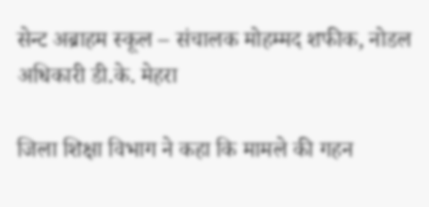सेन्ट अब्राहम स्कूल – संचालक मोहम्मद शफीक, नोडल अधिकारी डी.के. मेहरा

जिला शिक्षा विभाग ने कहा कि मामले की गहन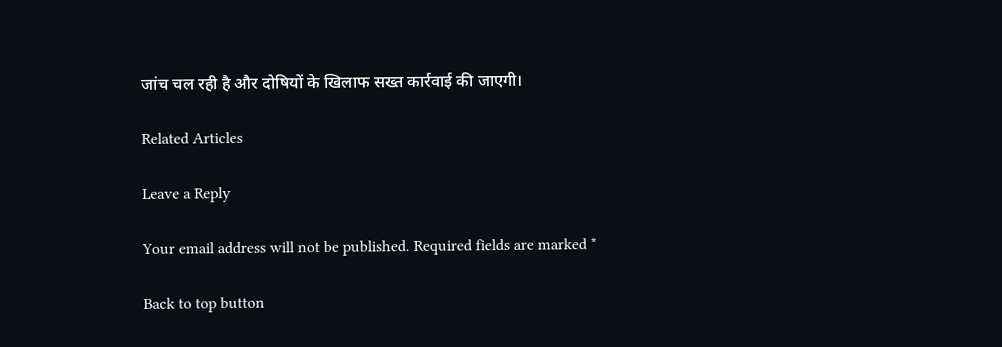जांच चल रही है और दोषियों के खिलाफ सख्त कार्रवाई की जाएगी।

Related Articles

Leave a Reply

Your email address will not be published. Required fields are marked *

Back to top button